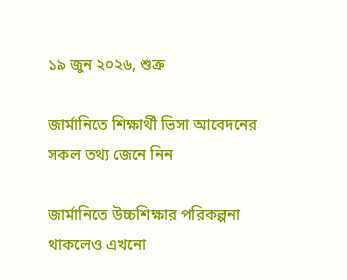১৯ জুন ২০২৬, শুক্র

জার্মানিতে শিক্ষার্থী ভিসা আবেদনের সকল তথ্য জেনে নিন

জার্মানিতে উচ্চশিক্ষার পরিকল্পনা থাকলেও এখনো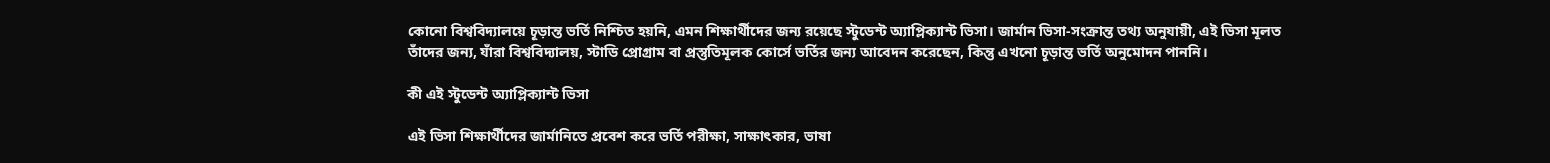কোনো বিশ্ববিদ্যালয়ে চূড়ান্ত ভর্তি নিশ্চিত হয়নি, এমন শিক্ষার্থীদের জন্য রয়েছে স্টুডেন্ট অ্যাপ্লিক্যান্ট ভিসা। জার্মান ভিসা-সংক্রান্ত তথ্য অনুযায়ী, এই ভিসা মূলত তাঁদের জন্য, যাঁরা বিশ্ববিদ্যালয়, স্টাডি প্রোগ্রাম বা প্রস্তুতিমূলক কোর্সে ভর্তির জন্য আবেদন করেছেন, কিন্তু এখনো চূড়ান্ত ভর্তি অনুমোদন পাননি।

কী এই স্টুডেন্ট অ্যাপ্লিক্যান্ট ভিসা

এই ভিসা শিক্ষার্থীদের জার্মানিতে প্রবেশ করে ভর্তি পরীক্ষা, সাক্ষাৎকার, ভাষা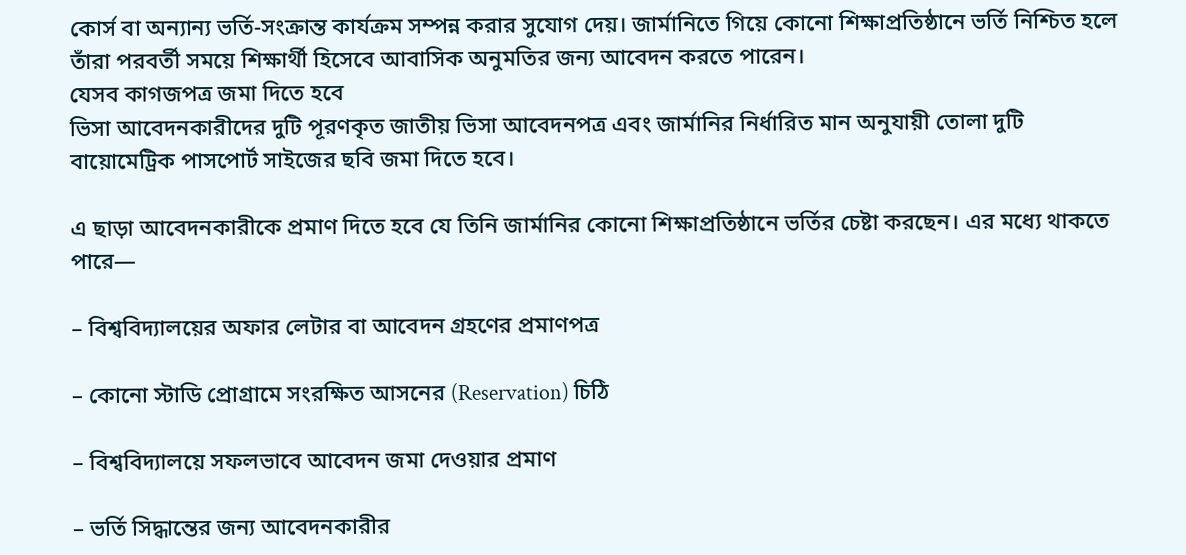কোর্স বা অন্যান্য ভর্তি-সংক্রান্ত কার্যক্রম সম্পন্ন করার সুযোগ দেয়। জার্মানিতে গিয়ে কোনো শিক্ষাপ্রতিষ্ঠানে ভর্তি নিশ্চিত হলে তাঁরা পরবর্তী সময়ে শিক্ষার্থী হিসেবে আবাসিক অনুমতির জন্য আবেদন করতে পারেন।
যেসব কাগজপত্র জমা দিতে হবে
ভিসা আবেদনকারীদের দুটি পূরণকৃত জাতীয় ভিসা আবেদনপত্র এবং জার্মানির নির্ধারিত মান অনুযায়ী তোলা দুটি বায়োমেট্রিক পাসপোর্ট সাইজের ছবি জমা দিতে হবে।

এ ছাড়া আবেদনকারীকে প্রমাণ দিতে হবে যে তিনি জার্মানির কোনো শিক্ষাপ্রতিষ্ঠানে ভর্তির চেষ্টা করছেন। এর মধ্যে থাকতে পারে—

– বিশ্ববিদ্যালয়ের অফার লেটার বা আবেদন গ্রহণের প্রমাণপত্র

– কোনো স্টাডি প্রোগ্রামে সংরক্ষিত আসনের (Reservation) চিঠি

– বিশ্ববিদ্যালয়ে সফলভাবে আবেদন জমা দেওয়ার প্রমাণ

– ভর্তি সিদ্ধান্তের জন্য আবেদনকারীর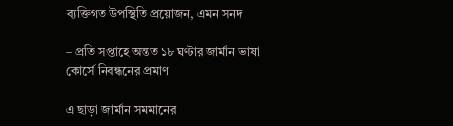ব্যক্তিগত উপস্থিতি প্রয়োজন, এমন সনদ

– প্রতি সপ্তাহে অন্তত ১৮ ঘণ্টার জার্মান ভাষা কোর্সে নিবন্ধনের প্রমাণ

এ ছাড়া জার্মান সমমানের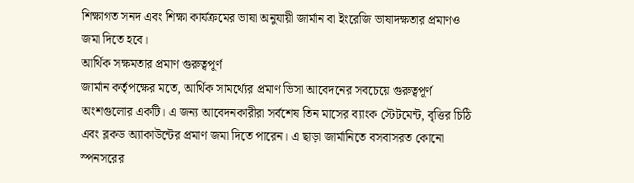শিক্ষাগত সনদ এবং শিক্ষা কার্যক্রমের ভাষা অনুযায়ী জার্মান বা ইংরেজি ভাষাদক্ষতার প্রমাণও জমা দিতে হবে।
আর্থিক সক্ষমতার প্রমাণ গুরুত্বপূর্ণ
জার্মান কর্তৃপক্ষের মতে, আর্থিক সামর্থ্যের প্রমাণ ভিসা আবেদনের সবচেয়ে গুরুত্বপূর্ণ অংশগুলোর একটি। এ জন্য আবেদনকারীরা সর্বশেষ তিন মাসের ব্যাংক স্টেটমেন্ট, বৃত্তির চিঠি এবং ব্লকড অ্যাকাউন্টের প্রমাণ জমা দিতে পারেন। এ ছাড়া জার্মানিতে বসবাসরত কোনো স্পনসরের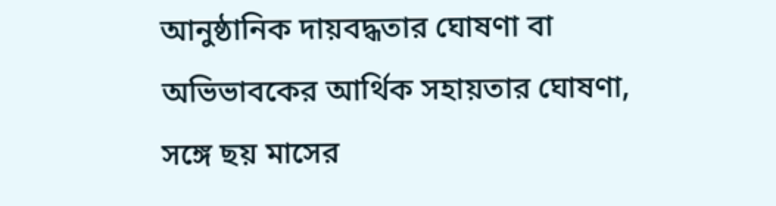আনুষ্ঠানিক দায়বদ্ধতার ঘোষণা বা অভিভাবকের আর্থিক সহায়তার ঘোষণা, সঙ্গে ছয় মাসের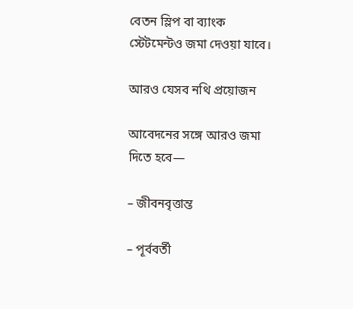বেতন স্লিপ বা ব্যাংক স্টেটমেন্টও জমা দেওয়া যাবে।

আরও যেসব নথি প্রয়োজন

আবেদনের সঙ্গে আরও জমা দিতে হবে—

– জীবনবৃত্তান্ত

– পূর্ববর্তী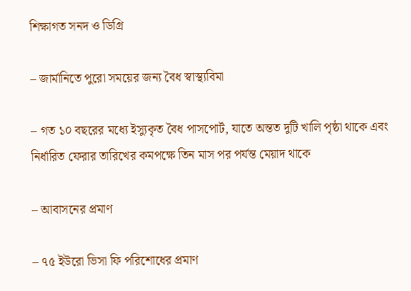শিক্ষাগত সনদ ও ডিগ্রি

– জার্মানিতে পুরো সময়ের জন্য বৈধ স্বাস্থ্যবিমা

– গত ১০ বছরের মধ্যে ইস্যুকৃত বৈধ পাসপোর্ট, যাতে অন্তত দুটি খালি পৃষ্ঠা থাকে এবং নির্ধারিত ফেরার তারিখের কমপক্ষে তিন মাস পর পর্যন্ত মেয়াদ থাকে

– আবাসনের প্রমাণ

– ৭৫ ইউরো ভিসা ফি পরিশোধের প্রমাণ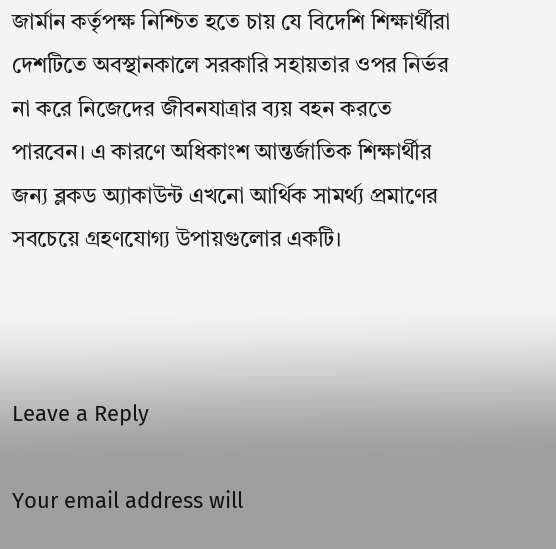জার্মান কর্তৃপক্ষ নিশ্চিত হতে চায় যে বিদেশি শিক্ষার্থীরা দেশটিতে অবস্থানকালে সরকারি সহায়তার ওপর নির্ভর না করে নিজেদের জীবনযাত্রার ব্যয় বহন করতে পারবেন। এ কারণে অধিকাংশ আন্তর্জাতিক শিক্ষার্থীর জন্য ব্লকড অ্যাকাউন্ট এখনো আর্থিক সামর্থ্য প্রমাণের সবচেয়ে গ্রহণযোগ্য উপায়গুলোর একটি।



Leave a Reply

Your email address will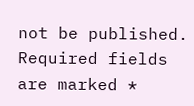not be published. Required fields are marked *